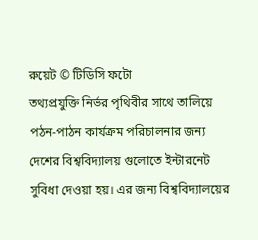রুয়েট © টিডিসি ফটো
তথ্যপ্রযুক্তি নির্ভর পৃথিবীর সাথে তালিয়ে পঠন-পাঠন কার্যক্রম পরিচালনার জন্য দেশের বিশ্ববিদ্যালয় গুলোতে ইন্টারনেট সুবিধা দেওয়া হয়। এর জন্য বিশ্ববিদ্যালয়ের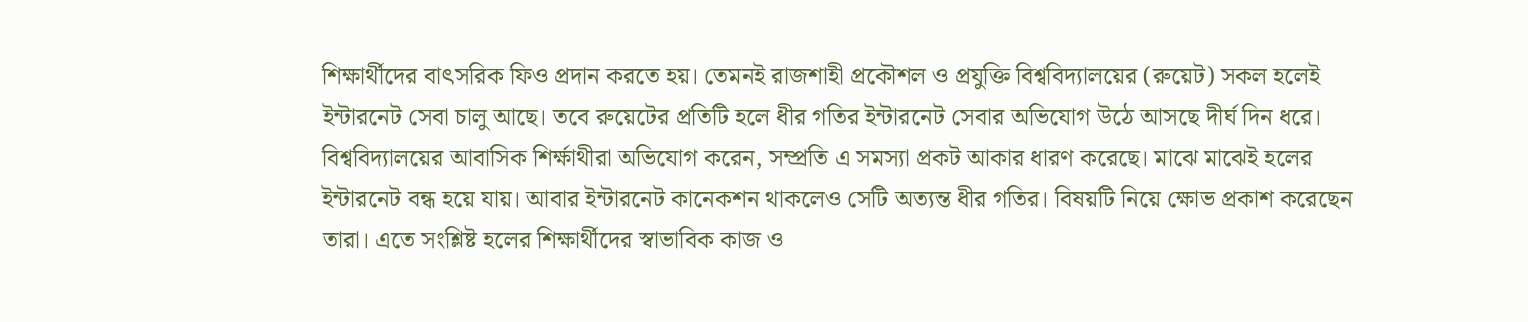শিক্ষার্থীদের বাৎসরিক ফিও প্রদান করতে হয়। তেমনই রাজশাহী প্রকৌশল ও প্রযুক্তি বিশ্ববিদ্যালয়ের (রুয়েট) সকল হলেই ইন্টারনেট সেবা চালু আছে। তবে রুয়েটের প্রতিটি হলে ধীর গতির ইন্টারনেট সেবার অভিযোগ উঠে আসছে দীর্ঘ দিন ধরে।
বিশ্ববিদ্যালয়ের আবাসিক শির্ক্ষাথীরা অভিযোগ করেন, সম্প্রতি এ সমস্যা প্রকট আকার ধারণ করেছে। মাঝে মাঝেই হলের ইন্টারনেট বন্ধ হয়ে যায়। আবার ইন্টারনেট কানেকশন থাকলেও সেটি অত্যন্ত ধীর গতির। বিষয়টি নিয়ে ক্ষোভ প্রকাশ করেছেন তারা। এতে সংশ্লিষ্ট হলের শিক্ষার্থীদের স্বাভাবিক কাজ ও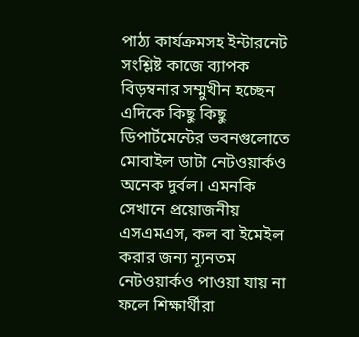পাঠ্য কার্যক্রমসহ ইন্টারনেট সংশ্লিষ্ট কাজে ব্যাপক বিড়ম্বনার সম্মুখীন হচ্ছেন
এদিকে কিছু কিছু ডিপার্টমেন্টের ভবনগুলোতে মোবাইল ডাটা নেটওয়ার্কও অনেক দুর্বল। এমনকি সেখানে প্রয়োজনীয় এসএমএস, কল বা ইমেইল করার জন্য ন্যূনতম নেটওয়ার্কও পাওয়া যায় না ফলে শিক্ষার্থীরা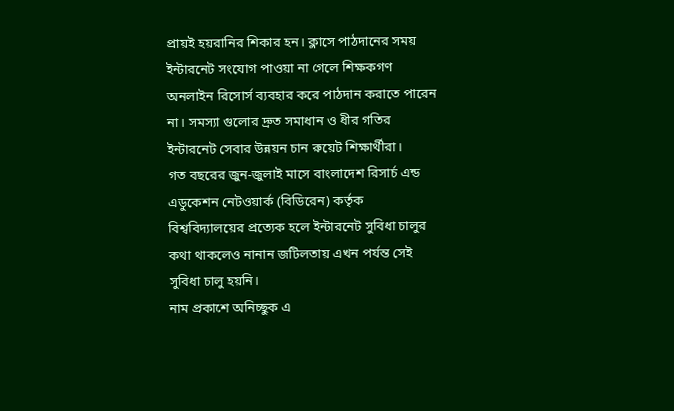প্রায়ই হয়রানির শিকার হন। ক্লাসে পাঠদানের সময় ইন্টারনেট সংযোগ পাওয়া না গেলে শিক্ষকগণ অনলাইন রিসোর্স ব্যবহার করে পাঠদান করাতে পারেন না। সমস্যা গুলোর দ্রুত সমাধান ও ধীর গতির ইন্টারনেট সেবার উন্নয়ন চান রুয়েট শিক্ষার্থীরা।
গত বছরের জুন-জুলাই মাসে বাংলাদেশ রিসার্চ এন্ড এডুকেশন নেটওয়ার্ক (বিডিরেন) কর্তৃক বিশ্ববিদ্যালয়ের প্রত্যেক হলে ইন্টারনেট সুবিধা চালুর কথা থাকলেও নানান জটিলতায় এখন পর্যন্ত সেই সুবিধা চালু হয়নি।
নাম প্রকাশে অনিচ্ছুক এ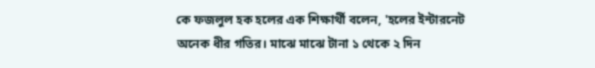কে ফজলুল হক হলের এক শিক্ষার্থী বলেন, 'হলের ইন্টারনেট অনেক ধীর গতির। মাঝে মাঝে টানা ১ থেকে ২ দিন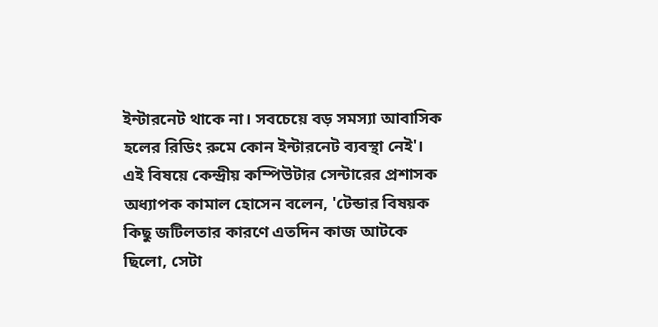ইন্টারনেট থাকে না। সবচেয়ে বড় সমস্যা আবাসিক হলের রিডিং রুমে কোন ইন্টারনেট ব্যবস্থা নেই'।
এই বিষয়ে কেন্দ্রীয় কম্পিউটার সেন্টারের প্রশাসক অধ্যাপক কামাল হোসেন বলেন, 'টেন্ডার বিষয়ক কিছু জটিলতার কারণে এতদিন কাজ আটকে ছিলো, সেটা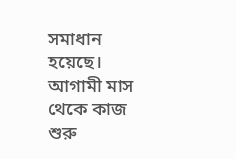সমাধান হয়েছে। আগামী মাস থেকে কাজ শুরু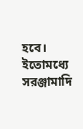হবে। ইতোমধ্যে সরঞ্জামাদি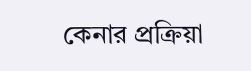কেনার প্রক্রিয়া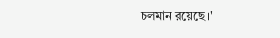চলমান রয়েছে।'